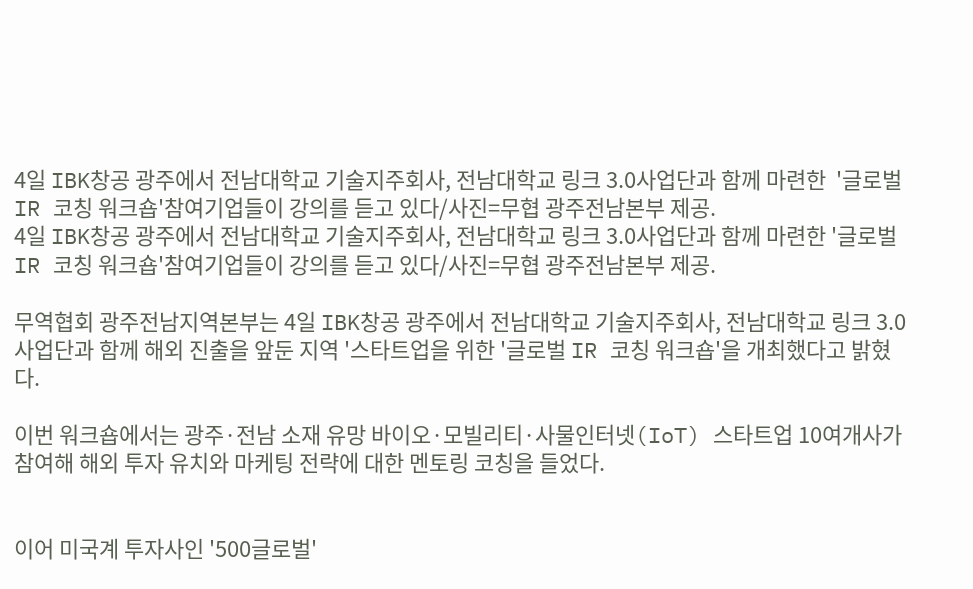4일 IBK창공 광주에서 전남대학교 기술지주회사, 전남대학교 링크 3.0사업단과 함께 마련한  '글로벌 IR 코칭 워크숍'참여기업들이 강의를 듣고 있다/사진=무협 광주전남본부 제공.
4일 IBK창공 광주에서 전남대학교 기술지주회사, 전남대학교 링크 3.0사업단과 함께 마련한 '글로벌 IR 코칭 워크숍'참여기업들이 강의를 듣고 있다/사진=무협 광주전남본부 제공.

무역협회 광주전남지역본부는 4일 IBK창공 광주에서 전남대학교 기술지주회사, 전남대학교 링크 3.0사업단과 함께 해외 진출을 앞둔 지역 '스타트업을 위한 '글로벌 IR 코칭 워크숍'을 개최했다고 밝혔다.

이번 워크숍에서는 광주·전남 소재 유망 바이오·모빌리티·사물인터넷(IoT) 스타트업 10여개사가 참여해 해외 투자 유치와 마케팅 전략에 대한 멘토링 코칭을 들었다.


이어 미국계 투자사인 '500글로벌'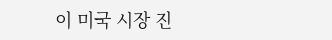이 미국 시장 진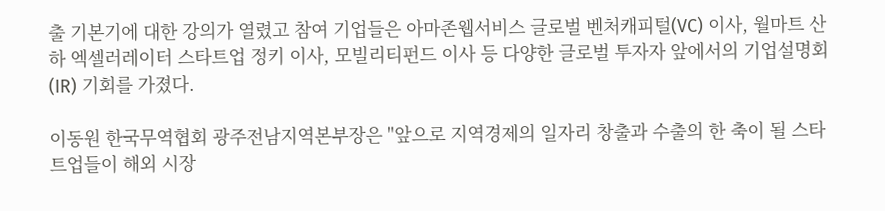출 기본기에 대한 강의가 열렸고 참여 기업들은 아마존웹서비스 글로벌 벤처캐피털(VC) 이사, 월마트 산하 엑셀러레이터 스타트업 정키 이사, 모빌리티펀드 이사 등 다양한 글로벌 투자자 앞에서의 기업설명회(IR) 기회를 가졌다.

이동원 한국무역협회 광주전남지역본부장은 "앞으로 지역경제의 일자리 창출과 수출의 한 축이 될 스타트업들이 해외 시장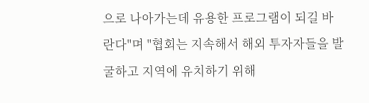으로 나아가는데 유용한 프로그램이 되길 바란다"며 "협회는 지속해서 해외 투자자들을 발굴하고 지역에 유치하기 위해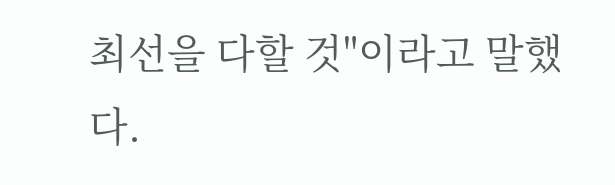최선을 다할 것"이라고 말했다.